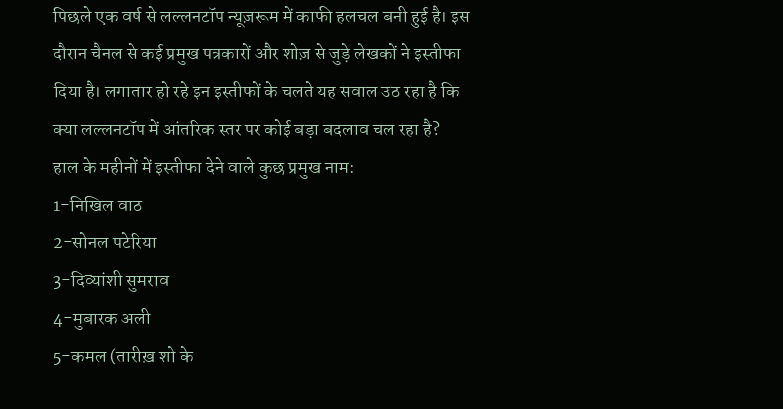पिछले एक वर्ष से लल्लनटॉप न्यूज़रूम में काफी हलचल बनी हुई है। इस दौरान चैनल से कई प्रमुख पत्रकारों और शोज़ से जुड़े लेखकों ने इस्तीफा दिया है। लगातार हो रहे इन इस्तीफों के चलते यह सवाल उठ रहा है कि क्या लल्लनटॉप में आंतरिक स्तर पर कोई बड़ा बदलाव चल रहा है?
हाल के महीनों में इस्तीफा देने वाले कुछ प्रमुख नाम:
1-निखिल वाठ
2-सोनल पटेरिया
3-दिव्यांशी सुमराव
4-मुबारक अली
5-कमल (तारीख़ शो के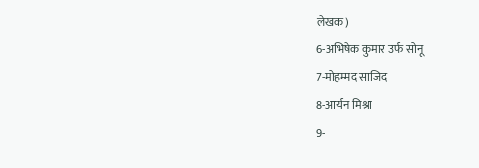लेखक)
6-अभिषेक कुमार उर्फ सोनू
7-मोहम्मद साजिद
8-आर्यन मिश्रा
9-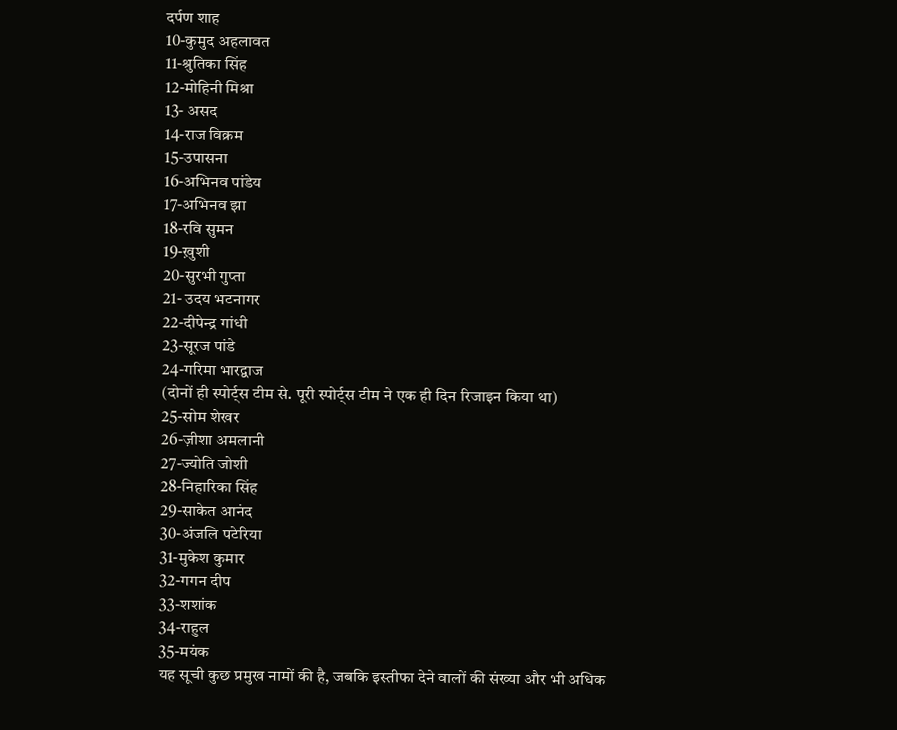दर्पण शाह
10-कुमुद अहलावत
11-श्रुतिका सिंह
12-मोहिनी मिश्रा
13- असद
14-राज विक्रम
15-उपासना
16-अभिनव पांडेय
17-अभिनव झा
18-रवि सुमन
19-ख़ुशी
20-सुरभी गुप्ता
21- उदय भटनागर
22-दीपेन्द्र गांधी
23-सूरज पांडे
24-गरिमा भारद्वाज
(दोनों ही स्पोर्ट्स टीम से. पूरी स्पोर्ट्स टीम ने एक ही दिन रिजाइन किया था)
25-सोम शेखर
26-ज़ीशा अमलानी
27-ज्योति जोशी
28-निहारिका सिंह
29-साकेत आनंद
30-अंजलि पटेरिया
31-मुकेश कुमार
32-गगन दीप
33-शशांक
34-राहुल
35-मयंक
यह सूची कुछ प्रमुख नामों की है, जबकि इस्तीफा देने वालों की संख्या और भी अधिक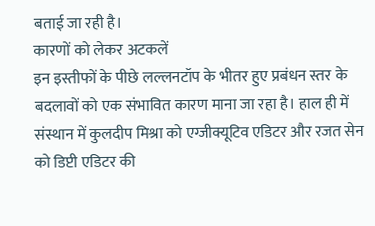बताई जा रही है।
कारणों को लेकर अटकलें
इन इस्तीफों के पीछे लल्लनटॉप के भीतर हुए प्रबंधन स्तर के बदलावों को एक संभावित कारण माना जा रहा है। हाल ही में संस्थान में कुलदीप मिश्रा को एग्जीक्यूटिव एडिटर और रजत सेन को डिप्टी एडिटर की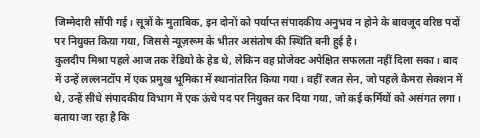जिम्मेदारी सौंपी गई। सूत्रों के मुताबिक, इन दोनों को पर्याप्त संपादकीय अनुभव न होने के बावजूद वरिष्ठ पदों पर नियुक्त किया गया, जिससे न्यूज़रूम के भीतर असंतोष की स्थिति बनी हुई है।
कुलदीप मिश्रा पहले आज तक रेडियो के हेड थे, लेकिन वह प्रोजेक्ट अपेक्षित सफलता नहीं दिला सका। बाद में उन्हें लल्लनटॉप में एक प्रमुख भूमिका में स्थानांतरित किया गया। वहीं रजत सेन, जो पहले कैमरा सेक्शन में थे, उन्हें सीधे संपादकीय विभाग में एक ऊंचे पद पर नियुक्त कर दिया गया, जो कई कर्मियों को असंगत लगा।
बताया जा रहा है कि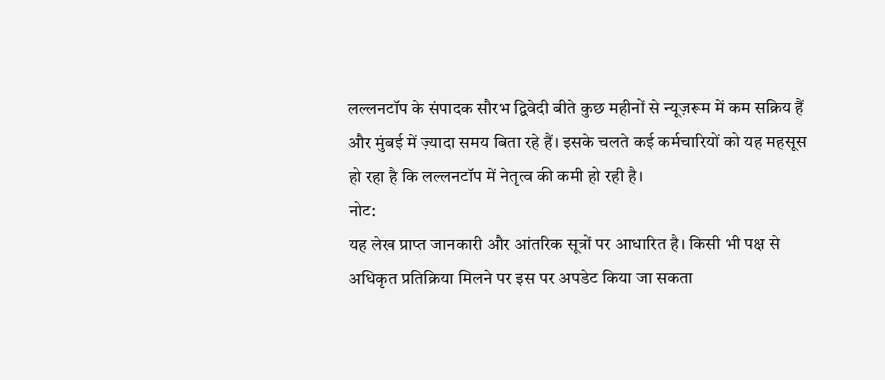लल्लनटॉप के संपादक सौरभ द्विवेदी बीते कुछ महीनों से न्यूज़रूम में कम सक्रिय हैं और मुंबई में ज़्यादा समय बिता रहे हैं। इसके चलते कई कर्मचारियों को यह महसूस हो रहा है कि लल्लनटॉप में नेतृत्व की कमी हो रही है।
नोट:
यह लेख प्राप्त जानकारी और आंतरिक सूत्रों पर आधारित है। किसी भी पक्ष से अधिकृत प्रतिक्रिया मिलने पर इस पर अपडेट किया जा सकता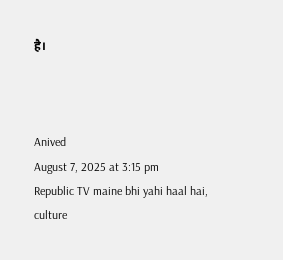है।



Anived
August 7, 2025 at 3:15 pm
Republic TV maine bhi yahi haal hai, culture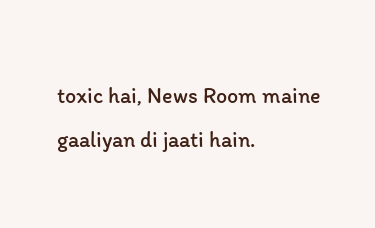toxic hai, News Room maine gaaliyan di jaati hain.